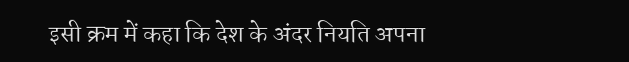इसी क्रम में कहा कि देश के अंदर नियति अपना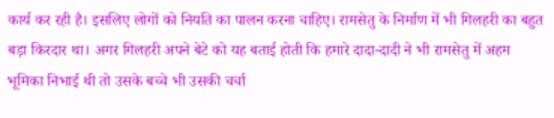कार्य कर रही है। इसलिए लोगों को नियति का पालन करना चाहिए। रामसेतु के निर्माण में भी गिलहरी का बहुत बड़ा किरदार था। अगर गिलहरी अपने बेटे को यह बताई होती कि हमारे दादा-दादी ने भी रामसेतु में अहम भूमिका निभाई थी तो उसके बच्चे भी उसकी चर्चा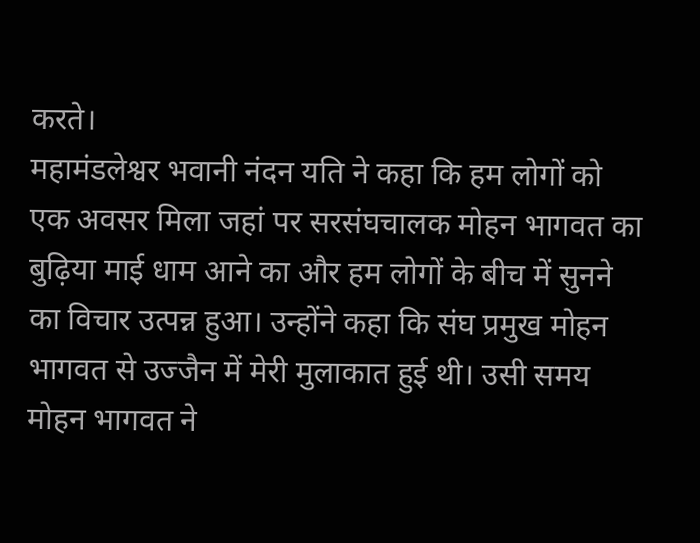करते।
महामंडलेश्वर भवानी नंदन यति ने कहा कि हम लोगों को एक अवसर मिला जहां पर सरसंघचालक मोहन भागवत का बुढ़िया माई धाम आने का और हम लोगों के बीच में सुनने का विचार उत्पन्न हुआ। उन्होंने कहा कि संघ प्रमुख मोहन भागवत से उज्जैन में मेरी मुलाकात हुई थी। उसी समय मोहन भागवत ने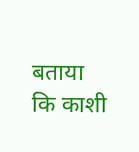बताया कि काशी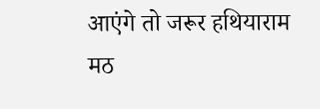आएंगे तो जरूर हथियाराम मठ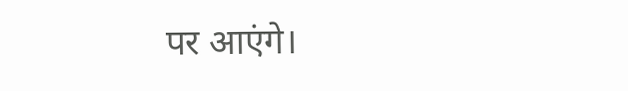पर आएंगे।